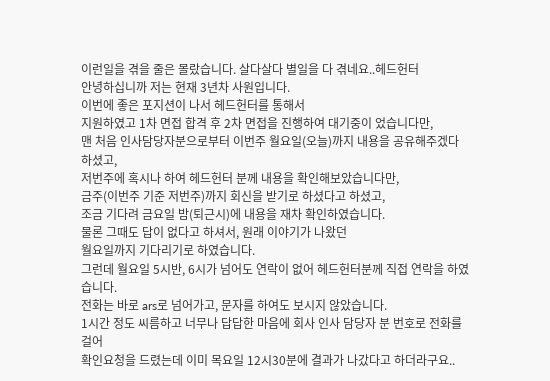이런일을 겪을 줄은 몰랐습니다. 살다살다 별일을 다 겪네요..헤드헌터
안녕하십니까 저는 현재 3년차 사원입니다.
이번에 좋은 포지션이 나서 헤드헌터를 통해서
지원하였고 1차 면접 합격 후 2차 면접을 진행하여 대기중이 었습니다만,
맨 처음 인사담당자분으로부터 이번주 월요일(오늘)까지 내용을 공유해주겠다 하셨고,
저번주에 혹시나 하여 헤드헌터 분께 내용을 확인해보았습니다만,
금주(이번주 기준 저번주)까지 회신을 받기로 하셨다고 하셨고,
조금 기다려 금요일 밤(퇴근시)에 내용을 재차 확인하였습니다.
물론 그때도 답이 없다고 하셔서, 원래 이야기가 나왔던
월요일까지 기다리기로 하였습니다.
그런데 월요일 5시반, 6시가 넘어도 연락이 없어 헤드헌터분께 직접 연락을 하였습니다.
전화는 바로 ars로 넘어가고, 문자를 하여도 보시지 않았습니다.
1시간 정도 씨름하고 너무나 답답한 마음에 회사 인사 담당자 분 번호로 전화를 걸어
확인요청을 드렸는데 이미 목요일 12시30분에 결과가 나갔다고 하더라구요..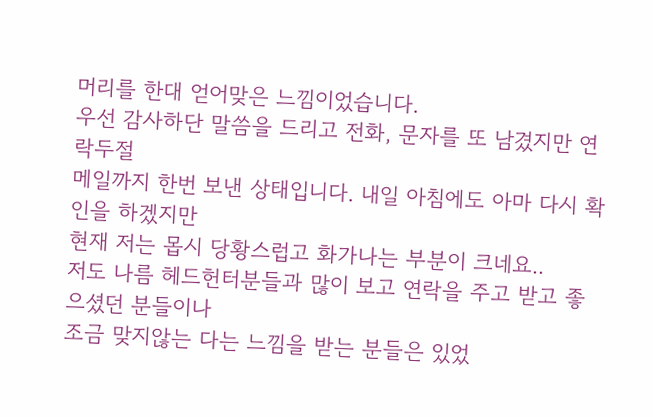머리를 한대 얻어맞은 느낌이었습니다.
우선 감사하단 말씀을 드리고 전화, 문자를 또 남겼지만 연락두절
메일까지 한번 보낸 상태입니다. 내일 아침에도 아마 다시 확인을 하겠지만
현재 저는 몹시 당황스럽고 화가나는 부분이 크네요..
저도 나름 헤드헌터분들과 많이 보고 연락을 주고 받고 좋으셨던 분들이나
조금 맞지않는 다는 느낌을 받는 분들은 있었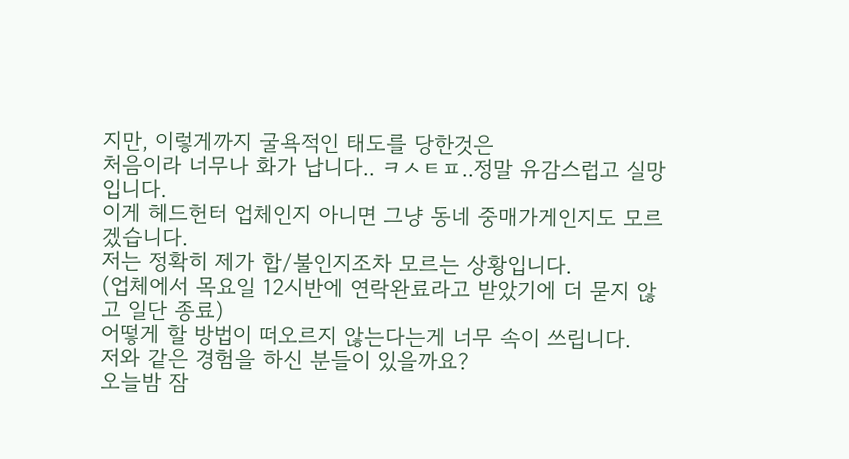지만, 이렇게까지 굴욕적인 태도를 당한것은
처음이라 너무나 화가 납니다.. ㅋㅅㅌㅍ..정말 유감스럽고 실망입니다.
이게 헤드헌터 업체인지 아니면 그냥 동네 중매가게인지도 모르겠습니다.
저는 정확히 제가 합/불인지조차 모르는 상황입니다.
(업체에서 목요일 12시반에 연락완료라고 받았기에 더 묻지 않고 일단 종료)
어떻게 할 방법이 떠오르지 않는다는게 너무 속이 쓰립니다.
저와 같은 경험을 하신 분들이 있을까요?
오늘밤 잠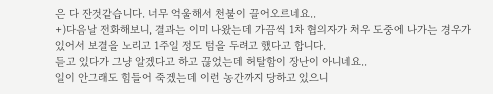은 다 잔것같습니다. 너무 억울해서 천불이 끌어오르네요..
+)다음날 전화해보니, 결과는 이미 나왔는데 가끔씩 1차 협의자가 처우 도중에 나가는 경우가 있어서 보결을 노리고 1주일 정도 텀을 두려고 했다고 합니다.
듣고 있다가 그냥 알겠다고 하고 끊었는데 허탈함이 장난이 아니네요..
일이 안그래도 힘들어 죽겠는데 이런 농간까지 당하고 있으니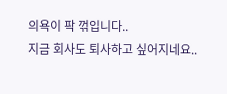의욕이 팍 꺾입니다..
지금 회사도 퇴사하고 싶어지네요..